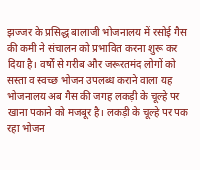झज्जर के प्रसिद्ध बालाजी भोजनालय में रसोई गैस की कमी ने संचालन को प्रभावित करना शुरू कर दिया है। वर्षों से गरीब और जरूरतमंद लोगों को सस्ता व स्वच्छ भोजन उपलब्ध कराने वाला यह भोजनालय अब गैस की जगह लकड़ी के चूल्हे पर खाना पकाने को मजबूर है। लकड़ी के चूल्हे पर पक रहा भोजन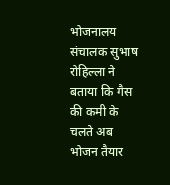भोजनालय संचालक सुभाष रोहिल्ला ने बताया कि गैस की कमी के चलते अब भोजन तैयार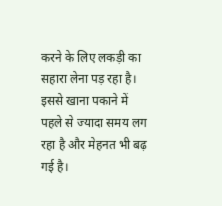करने के लिए लकड़ी का सहारा लेना पड़ रहा है। इससे खाना पकाने में पहले से ज्यादा समय लग रहा है और मेहनत भी बढ़ गई है।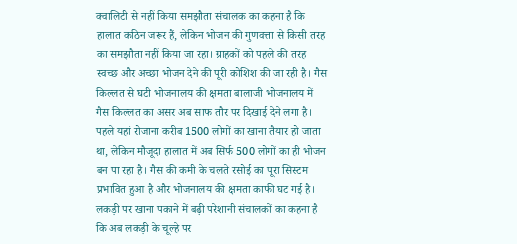क्वालिटी से नहीं किया समझौता संचालक का कहना है कि हालात कठिन जरूर हैं, लेकिन भोजन की गुणवत्ता से किसी तरह का समझौता नहीं किया जा रहा। ग्राहकों को पहले की तरह स्वच्छ और अच्छा भोजन देने की पूरी कोशिश की जा रही है। गैस किल्लत से घटी भोजनालय की क्षमता बालाजी भोजनालय में गैस किल्लत का असर अब साफ तौर पर दिखाई देने लगा है। पहले यहां रोजाना करीब 1500 लोगों का खाना तैयार हो जाता था, लेकिन मौजूदा हालात में अब सिर्फ 500 लोगों का ही भोजन बन पा रहा है। गैस की कमी के चलते रसोई का पूरा सिस्टम प्रभावित हुआ है और भोजनालय की क्षमता काफी घट गई है। लकड़ी पर खाना पकाने में बढ़ी परेशानी संचालकों का कहना है कि अब लकड़ी के चूल्हे पर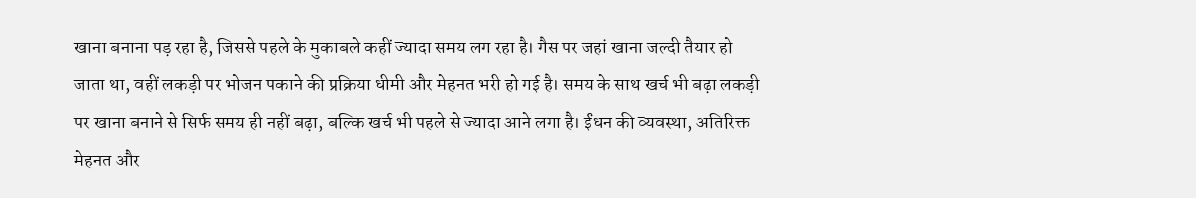खाना बनाना पड़ रहा है, जिससे पहले के मुकाबले कहीं ज्यादा समय लग रहा है। गैस पर जहां खाना जल्दी तैयार हो जाता था, वहीं लकड़ी पर भोजन पकाने की प्रक्रिया धीमी और मेहनत भरी हो गई है। समय के साथ खर्च भी बढ़ा लकड़ी पर खाना बनाने से सिर्फ समय ही नहीं बढ़ा, बल्कि खर्च भी पहले से ज्यादा आने लगा है। ईंधन की व्यवस्था, अतिरिक्त मेहनत और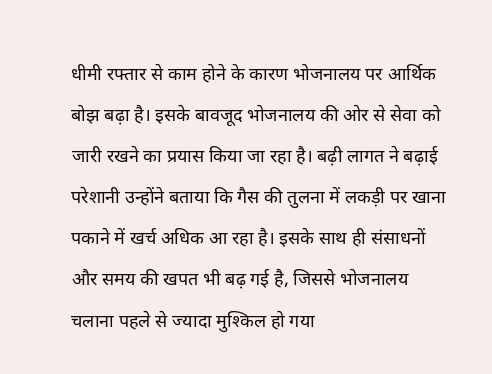धीमी रफ्तार से काम होने के कारण भोजनालय पर आर्थिक बोझ बढ़ा है। इसके बावजूद भोजनालय की ओर से सेवा को जारी रखने का प्रयास किया जा रहा है। बढ़ी लागत ने बढ़ाई परेशानी उन्होंने बताया कि गैस की तुलना में लकड़ी पर खाना पकाने में खर्च अधिक आ रहा है। इसके साथ ही संसाधनों और समय की खपत भी बढ़ गई है, जिससे भोजनालय चलाना पहले से ज्यादा मुश्किल हो गया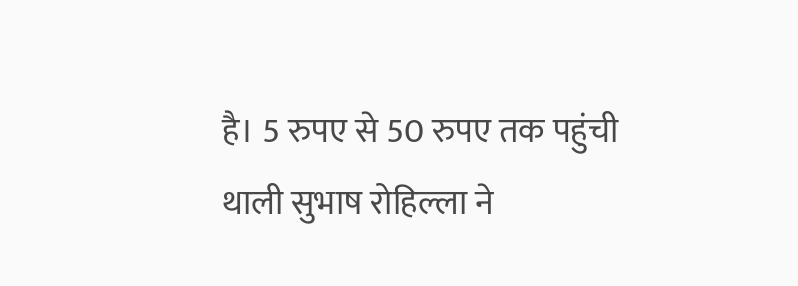है। 5 रुपए से 50 रुपए तक पहुंची थाली सुभाष रोहिल्ला ने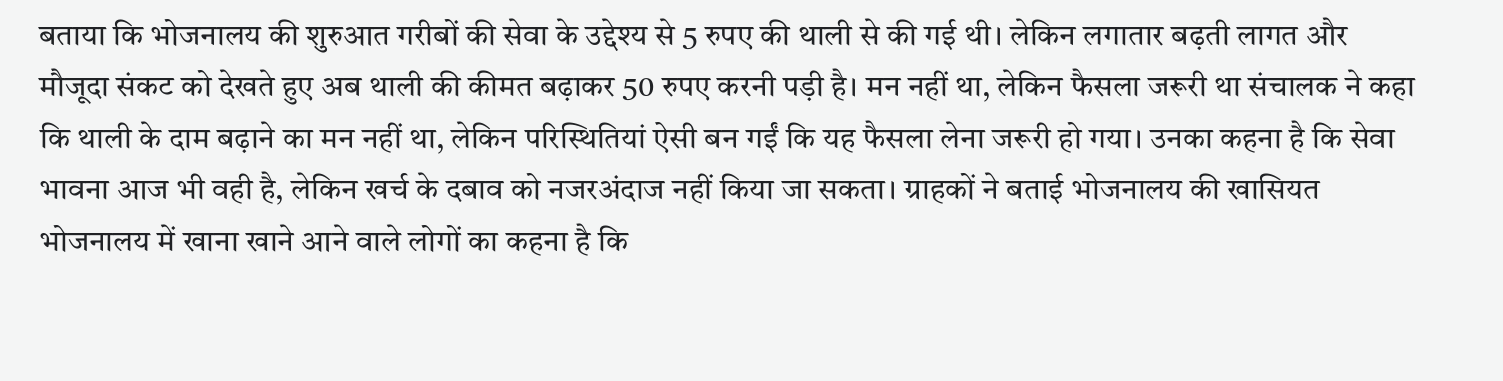बताया कि भोजनालय की शुरुआत गरीबों की सेवा के उद्देश्य से 5 रुपए की थाली से की गई थी। लेकिन लगातार बढ़ती लागत और मौजूदा संकट को देखते हुए अब थाली की कीमत बढ़ाकर 50 रुपए करनी पड़ी है। मन नहीं था, लेकिन फैसला जरूरी था संचालक ने कहा कि थाली के दाम बढ़ाने का मन नहीं था, लेकिन परिस्थितियां ऐसी बन गईं कि यह फैसला लेना जरूरी हो गया। उनका कहना है कि सेवा भावना आज भी वही है, लेकिन खर्च के दबाव को नजरअंदाज नहीं किया जा सकता। ग्राहकों ने बताई भोजनालय की खासियत भोजनालय में खाना खाने आने वाले लोगों का कहना है कि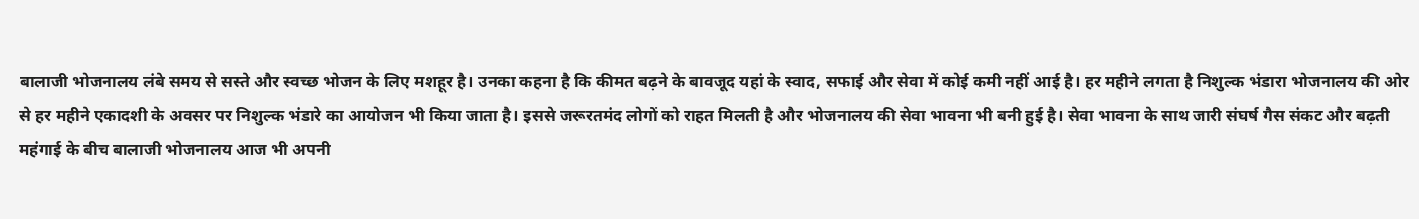बालाजी भोजनालय लंबे समय से सस्ते और स्वच्छ भोजन के लिए मशहूर है। उनका कहना है कि कीमत बढ़ने के बावजूद यहां के स्वाद, सफाई और सेवा में कोई कमी नहीं आई है। हर महीने लगता है निशुल्क भंडारा भोजनालय की ओर से हर महीने एकादशी के अवसर पर निशुल्क भंडारे का आयोजन भी किया जाता है। इससे जरूरतमंद लोगों को राहत मिलती है और भोजनालय की सेवा भावना भी बनी हुई है। सेवा भावना के साथ जारी संघर्ष गैस संकट और बढ़ती महंगाई के बीच बालाजी भोजनालय आज भी अपनी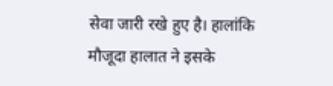सेवा जारी रखे हुए है। हालांकि मौजूदा हालात ने इसके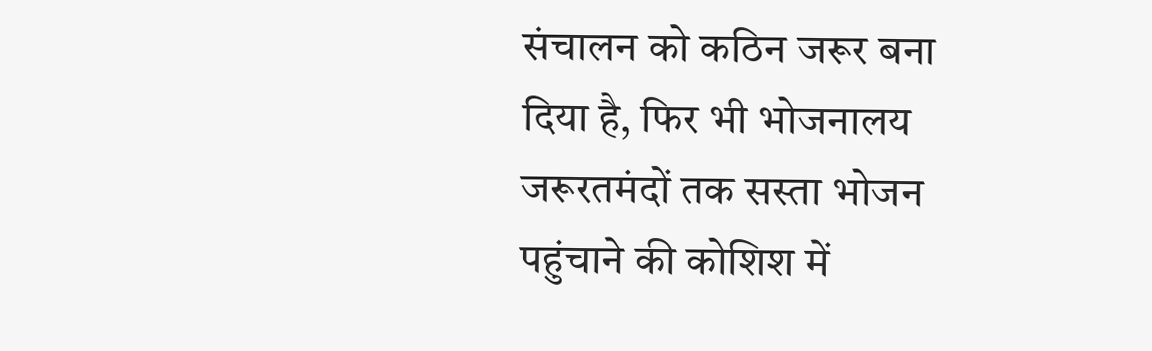संचालन को कठिन जरूर बना दिया है, फिर भी भोजनालय जरूरतमंदों तक सस्ता भोजन पहुंचाने की कोशिश में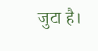जुटा है।